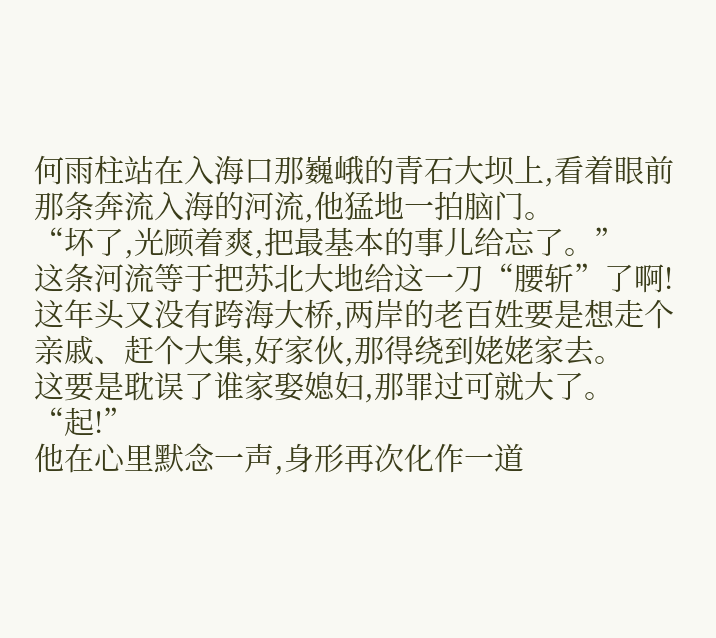何雨柱站在入海口那巍峨的青石大坝上,看着眼前那条奔流入海的河流,他猛地一拍脑门。
“坏了,光顾着爽,把最基本的事儿给忘了。”
这条河流等于把苏北大地给这一刀“腰斩”了啊!
这年头又没有跨海大桥,两岸的老百姓要是想走个亲戚、赶个大集,好家伙,那得绕到姥姥家去。
这要是耽误了谁家娶媳妇,那罪过可就大了。
“起!”
他在心里默念一声,身形再次化作一道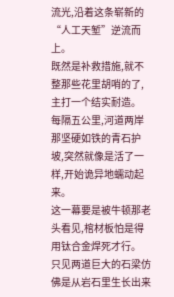流光,沿着这条崭新的“人工天堑”逆流而上。
既然是补救措施,就不整那些花里胡哨的了,主打一个结实耐造。
每隔五公里,河道两岸那坚硬如铁的青石护坡,突然就像是活了一样,开始诡异地蠕动起来。
这一幕要是被牛顿那老头看见,棺材板怕是得用钛合金焊死才行。
只见两道巨大的石梁仿佛是从岩石里生长出来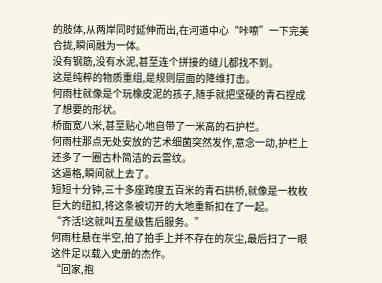的肢体,从两岸同时延伸而出,在河道中心“咔嚓”一下完美合拢,瞬间融为一体。
没有钢筋,没有水泥,甚至连个拼接的缝儿都找不到。
这是纯粹的物质重组,是规则层面的降维打击。
何雨柱就像是个玩橡皮泥的孩子,随手就把坚硬的青石捏成了想要的形状。
桥面宽八米,甚至贴心地自带了一米高的石护栏。
何雨柱那点无处安放的艺术细菌突然发作,意念一动,护栏上还多了一圈古朴简洁的云雷纹。
这逼格,瞬间就上去了。
短短十分钟,三十多座跨度五百米的青石拱桥,就像是一枚枚巨大的纽扣,将这条被切开的大地重新扣在了一起。
“齐活!这就叫五星级售后服务。”
何雨柱悬在半空,拍了拍手上并不存在的灰尘,最后扫了一眼这件足以载入史册的杰作。
“回家,抱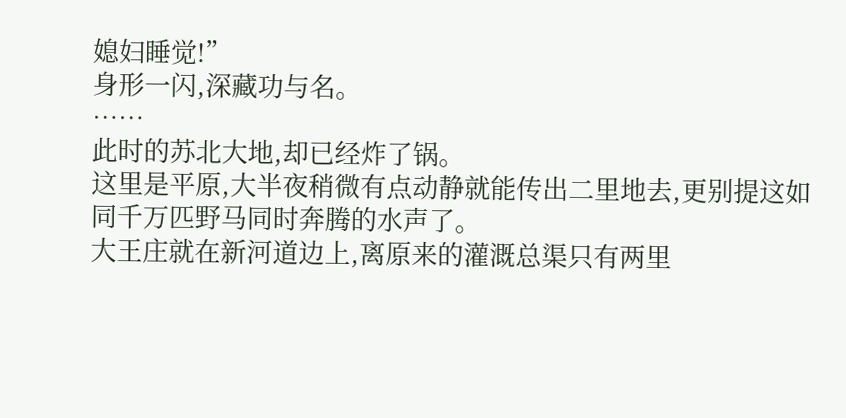媳妇睡觉!”
身形一闪,深藏功与名。
……
此时的苏北大地,却已经炸了锅。
这里是平原,大半夜稍微有点动静就能传出二里地去,更别提这如同千万匹野马同时奔腾的水声了。
大王庄就在新河道边上,离原来的灌溉总渠只有两里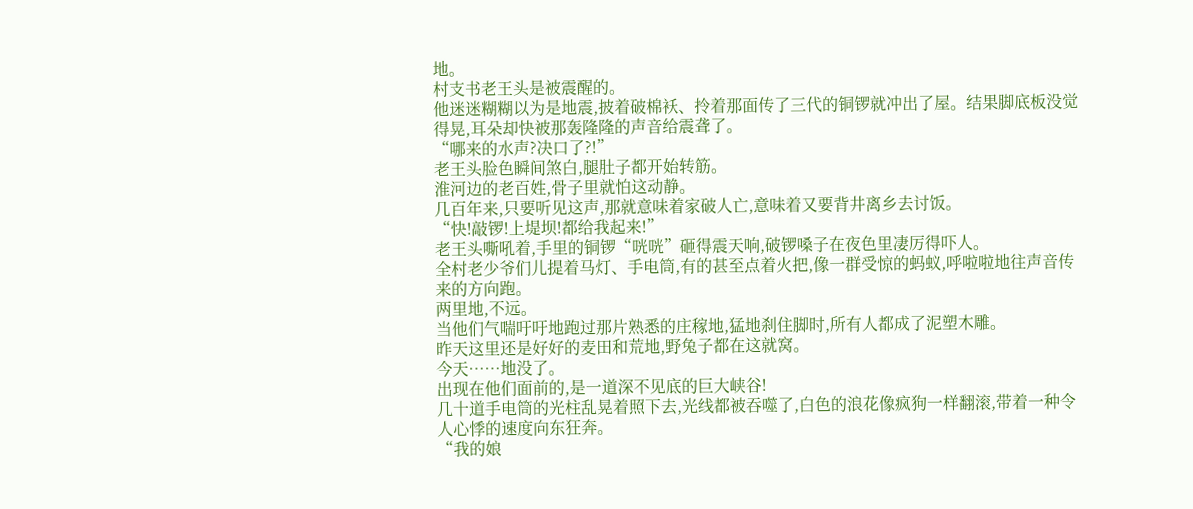地。
村支书老王头是被震醒的。
他迷迷糊糊以为是地震,披着破棉袄、拎着那面传了三代的铜锣就冲出了屋。结果脚底板没觉得晃,耳朵却快被那轰隆隆的声音给震聋了。
“哪来的水声?决口了?!”
老王头脸色瞬间煞白,腿肚子都开始转筋。
淮河边的老百姓,骨子里就怕这动静。
几百年来,只要听见这声,那就意味着家破人亡,意味着又要背井离乡去讨饭。
“快!敲锣!上堤坝!都给我起来!”
老王头嘶吼着,手里的铜锣“咣咣”砸得震天响,破锣嗓子在夜色里凄厉得吓人。
全村老少爷们儿提着马灯、手电筒,有的甚至点着火把,像一群受惊的蚂蚁,呼啦啦地往声音传来的方向跑。
两里地,不远。
当他们气喘吁吁地跑过那片熟悉的庄稼地,猛地刹住脚时,所有人都成了泥塑木雕。
昨天这里还是好好的麦田和荒地,野兔子都在这就窝。
今天……地没了。
出现在他们面前的,是一道深不见底的巨大峡谷!
几十道手电筒的光柱乱晃着照下去,光线都被吞噬了,白色的浪花像疯狗一样翻滚,带着一种令人心悸的速度向东狂奔。
“我的娘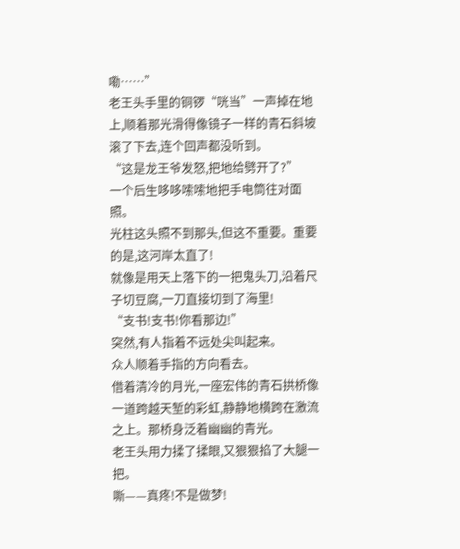嘞……”
老王头手里的铜锣“咣当”一声掉在地上,顺着那光滑得像镜子一样的青石斜坡滚了下去,连个回声都没听到。
“这是龙王爷发怒,把地给劈开了?”
一个后生哆哆嗦嗦地把手电筒往对面照。
光柱这头照不到那头,但这不重要。重要的是,这河岸太直了!
就像是用天上落下的一把鬼头刀,沿着尺子切豆腐,一刀直接切到了海里!
“支书!支书!你看那边!”
突然,有人指着不远处尖叫起来。
众人顺着手指的方向看去。
借着清冷的月光,一座宏伟的青石拱桥像一道跨越天堑的彩虹,静静地横跨在激流之上。那桥身泛着幽幽的青光。
老王头用力揉了揉眼,又狠狠掐了大腿一把。
嘶——真疼!不是做梦!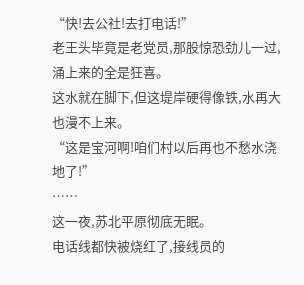“快!去公社!去打电话!”
老王头毕竟是老党员,那股惊恐劲儿一过,涌上来的全是狂喜。
这水就在脚下,但这堤岸硬得像铁,水再大也漫不上来。
“这是宝河啊!咱们村以后再也不愁水浇地了!”
……
这一夜,苏北平原彻底无眠。
电话线都快被烧红了,接线员的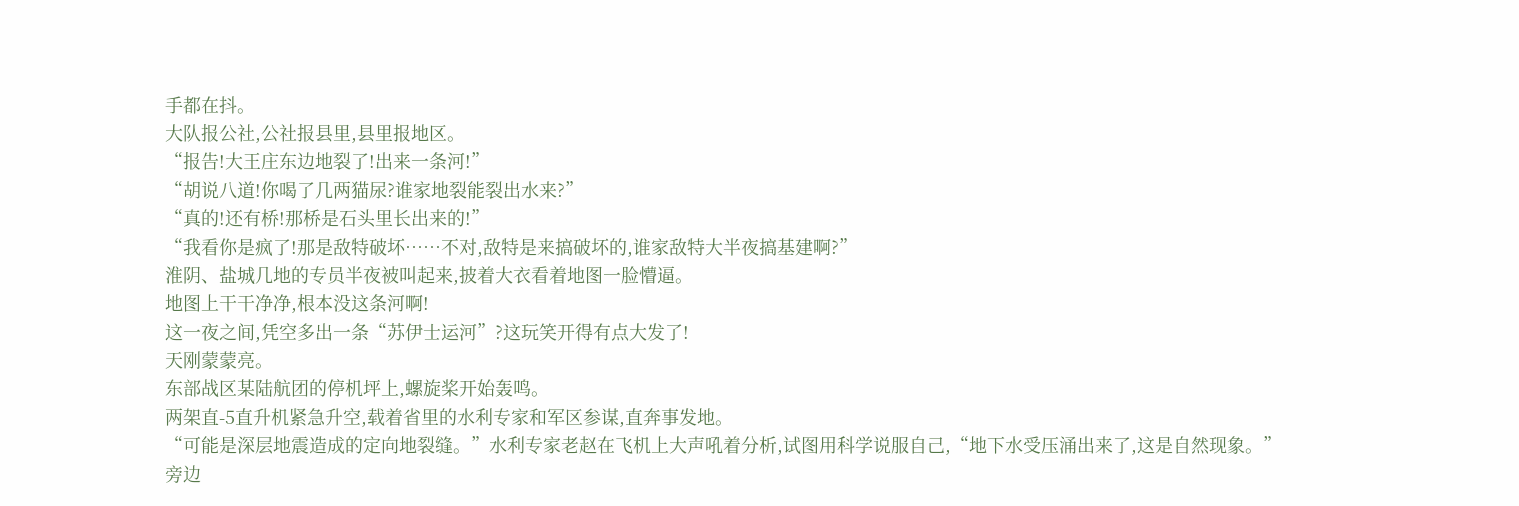手都在抖。
大队报公社,公社报县里,县里报地区。
“报告!大王庄东边地裂了!出来一条河!”
“胡说八道!你喝了几两猫尿?谁家地裂能裂出水来?”
“真的!还有桥!那桥是石头里长出来的!”
“我看你是疯了!那是敌特破坏……不对,敌特是来搞破坏的,谁家敌特大半夜搞基建啊?”
淮阴、盐城几地的专员半夜被叫起来,披着大衣看着地图一脸懵逼。
地图上干干净净,根本没这条河啊!
这一夜之间,凭空多出一条“苏伊士运河”?这玩笑开得有点大发了!
天刚蒙蒙亮。
东部战区某陆航团的停机坪上,螺旋桨开始轰鸣。
两架直-5直升机紧急升空,载着省里的水利专家和军区参谋,直奔事发地。
“可能是深层地震造成的定向地裂缝。”水利专家老赵在飞机上大声吼着分析,试图用科学说服自己,“地下水受压涌出来了,这是自然现象。”
旁边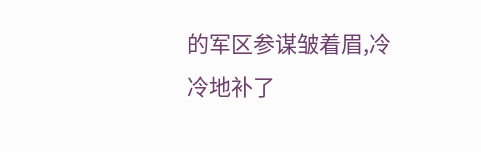的军区参谋皱着眉,冷冷地补了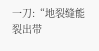一刀:“地裂缝能裂出带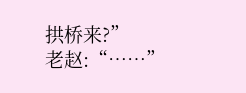拱桥来?”
老赵:“……”